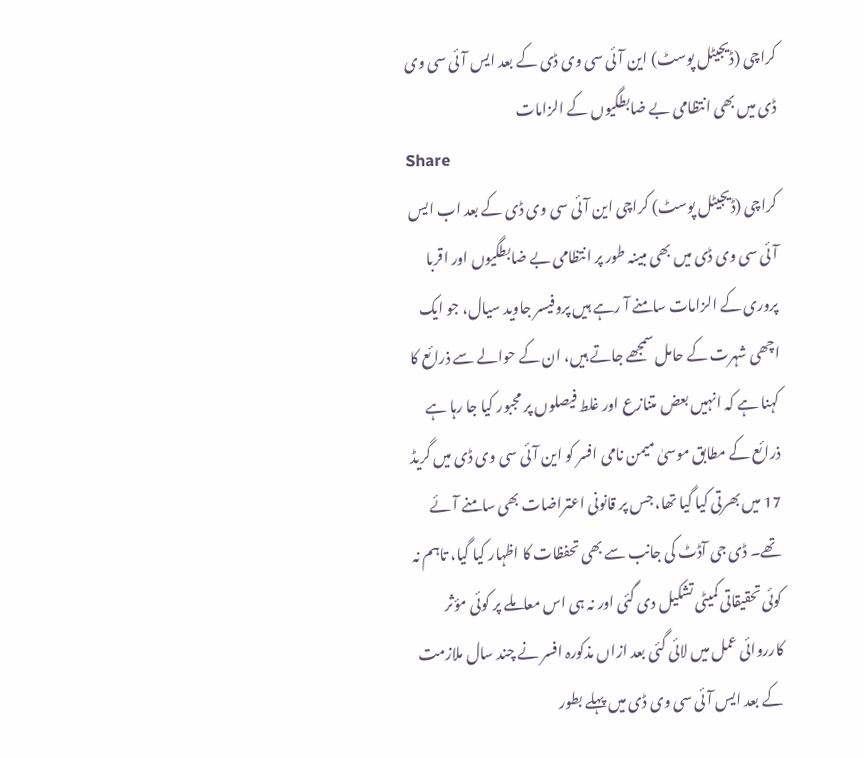کراچی (ڈیجیٹل پوسٹ) این آئی سی وی ڈی کے بعد ایس آئی سی وی ڈی میں بھی انتظامی بے ضابطگیوں کے الزامات
Share
کراچی (ڈیجیٹل پوسٹ) کراچی این آئی سی وی ڈی کے بعد اب ایس آئی سی وی ڈی میں بھی مبینہ طور پر انتظامی بے ضابطگیوں اور اقربا پروری کے الزامات سامنے آ رہے ہیں پروفیسر جاوید سیال، جو ایک اچھی شہرت کے حامل سمجھے جاتے ہیں، ان کے حوالے سے ذرائع کا کہنا ہے کہ انہیں بعض متنازع اور غلط فیصلوں پر مجبور کیا جا رہا ہے ذرائع کے مطابق موسیٰ میمن نامی افسر کو این آئی سی وی ڈی میں گریڈ 17 میں بھرتی کیا گیا تھا، جس پر قانونی اعتراضات بھی سامنے آئے تھے۔ ڈی جی آڈٹ کی جانب سے بھی تحفظات کا اظہار کیا گیا، تاہم نہ کوئی تحقیقاتی کمیٹی تشکیل دی گئی اور نہ ہی اس معاملے پر کوئی مؤثر کارروائی عمل میں لائی گئی بعد ازاں مذکورہ افسر نے چند سال ملازمت کے بعد ایس آئی سی وی ڈی میں پہلے بطور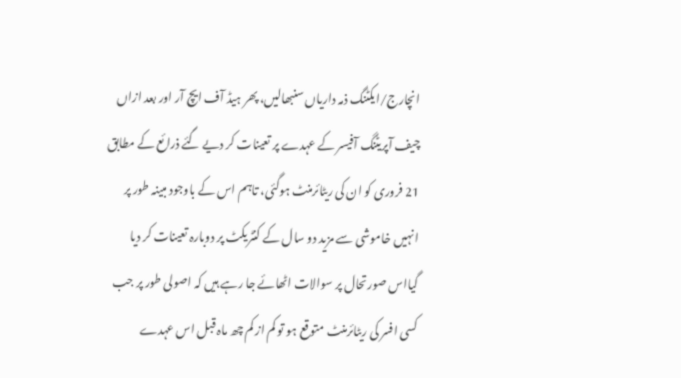انچارج/ایکٹنگ ذمہ داریاں سنبھالیں، پھر ہیڈ آف ایچ آر اور بعد ازاں چیف آپریٹنگ آفیسر کے عہدے پر تعینات کر دیے گئے ذرائع کے مطابق 21 فروری کو ان کی ریٹائرمنٹ ہوگئی، تاہم اس کے باوجود مبینہ طور پر انہیں خاموشی سے مزید دو سال کے کنٹریکٹ پر دوبارہ تعینات کر دیا گیااس صورتحال پر سوالات اٹھائے جا رہے ہیں کہ اصولی طور پر جب کسی افسر کی ریٹائرمنٹ متوقع ہو تو کم از کم چھ ماہ قبل اس عہدے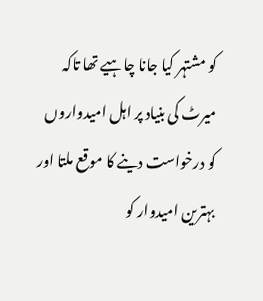کو مشتہر کیا جانا چاہیے تھا تاکہ میرٹ کی بنیاد پر اہل امیدواروں کو درخواست دینے کا موقع ملتا اور بہترین امیدوار کو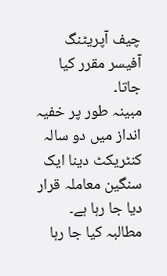چیف آپریٹنگ آفیسر مقرر کیا جاتا۔
مبینہ طور پر خفیہ انداز میں دو سالہ کنٹریکٹ دینا ایک سنگین معاملہ قرار دیا جا رہا ہے۔ مطالبہ کیا جا رہا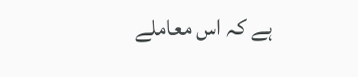ہے کہ اس معاملے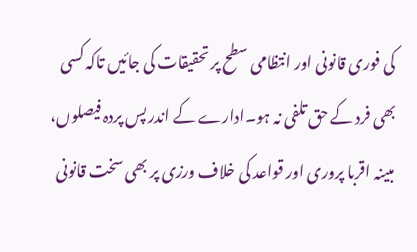کی فوری قانونی اور انتظامی سطح پر تحقیقات کی جائیں تاکہ کسی بھی فرد کے حق تلفی نہ ہو۔ادارے کے اندر پس پردہ فیصلوں، مبینہ اقربا پروری اور قواعد کی خلاف ورزی پر بھی سخت قانونی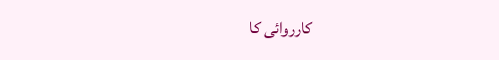کارروائی کا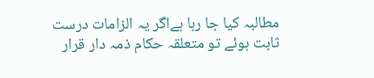مطالبہ کیا جا رہا ہےاگر یہ الزامات درست ثابت ہوئے تو متعلقہ حکام ذمہ دار قرار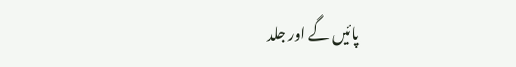پائیں گے اور جلد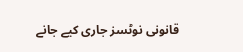قانونی نوٹسز جاری کیے جانے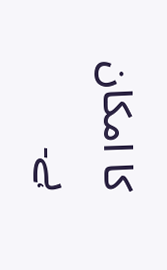کا امکان ہے۔